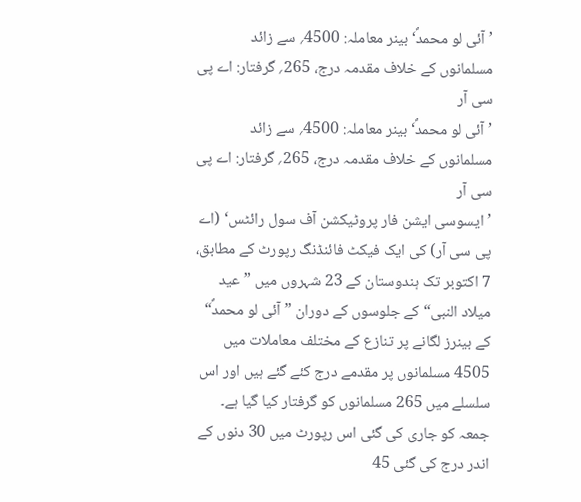’آئی لو محمدؐ‘ بینر معاملہ: 4500؍ سے زائد مسلمانوں کے خلاف مقدمہ درج، 265؍ گرفتار: اے پی سی آر
’آئی لو محمدؐ‘ بینر معاملہ: 4500؍ سے زائد مسلمانوں کے خلاف مقدمہ درج، 265؍ گرفتار: اے پی سی آر
’ایسوسی ایشن فار پروٹیکشن آف سول رائٹس‘ (اے پی سی آر) کی ایک فیکٹ فائنڈنگ رپورٹ کے مطابق، 7 اکتوبر تک ہندوستان کے 23 شہروں میں ”عید میلاد النبی“ کے جلوسوں کے دوران ”آئی لو محمدؐ“ کے بینرز لگانے پر تنازع کے مختلف معاملات میں 4505 مسلمانوں پر مقدمے درج کئے گئے ہیں اور اس سلسلے میں 265 مسلمانوں کو گرفتار کیا گیا ہے۔ جمعہ کو جاری کی گئی اس رپورٹ میں 30 دنوں کے اندر درج کی گئی 45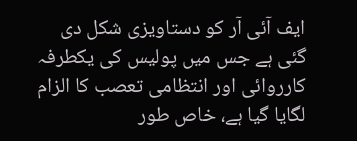ایف آئی آر کو دستاویزی شکل دی گئی ہے جس میں پولیس کی یکطرفہ کارروائی اور انتظامی تعصب کا الزام لگایا گیا ہے، خاص طور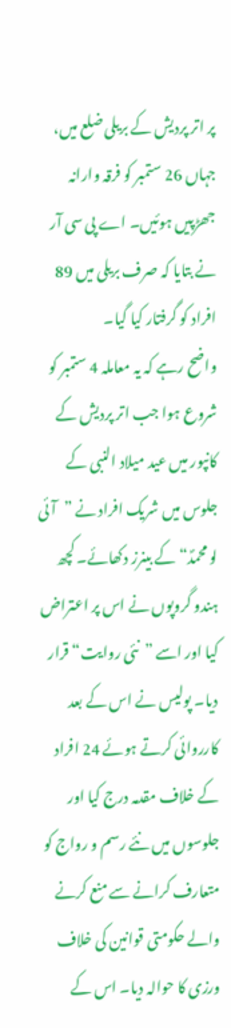پر اتر پردیش کے بریلی ضلع میں، جہاں 26 ستمبر کو فرقہ وارانہ جھڑپیں ہوئیں۔ اے پی سی آر نے بتایا کہ صرف بریلی میں 89 افراد کو گرفتار کیا گیا۔
واضح رہے کہ یہ معاملہ 4 ستمبر کو شروع ہوا جب اتر پردیش کے کانپور میں عید میلاد النبی کے جلوس میں شریک افراد نے ”آئی لو محمدؐ“ کے بینرز دکھائے۔ کچھ ہندو گروپوں نے اس پر اعتراض کیا اور اسے ”نئی روایت“ قرار دیا۔ پولیس نے اس کے بعد کارروائی کرتے ہوئے 24 افراد کے خلاف مقدمہ درج کیا اور جلوسوں میں نئے رسم و رواج کو متعارف کرانے سے منع کرنے والے حکومتی قوانین کی خلاف ورزی کا حوالہ دیا۔ اس کے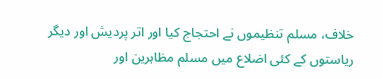خلاف، مسلم تنظیموں نے احتجاج کیا اور اتر پردیش اور دیگر ریاستوں کے کئی اضلاع میں مسلم مظاہرین اور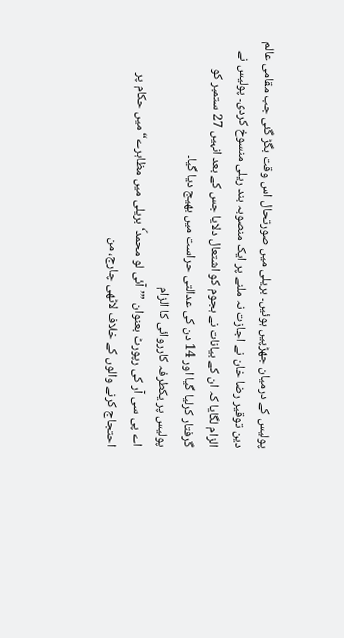پولیس کے درمیان جھڑپیں ہوئیں۔ بریلی میں صورتحال اس وقت بگڑ گئی جب مقامی عالم دین توقیر رضا خان نے اجازت نہ ملنے پر ایک منصوبہ بند ریلی منسوخ کردی۔ پولیس نے الزام لگایا کہ ان کے بیانات نے ہجوم کو اشتعال دلایا جس کے بعد انہیں 27 ستمبر کو گرفتار کرلیا گیا اور 14 دن کی عدالتی حراست میں بھیج دیا گیا۔
پولیس پر یکطرفہ کارروائی کا الزام
اے پی سی آر کی رپورٹ بعنوان ”’آئی لو محمدؐ‘ بریلی میں مظاہرے“ میں حکام پر احتجاج کرنے والوں کے خلاف لاٹھی چارج، من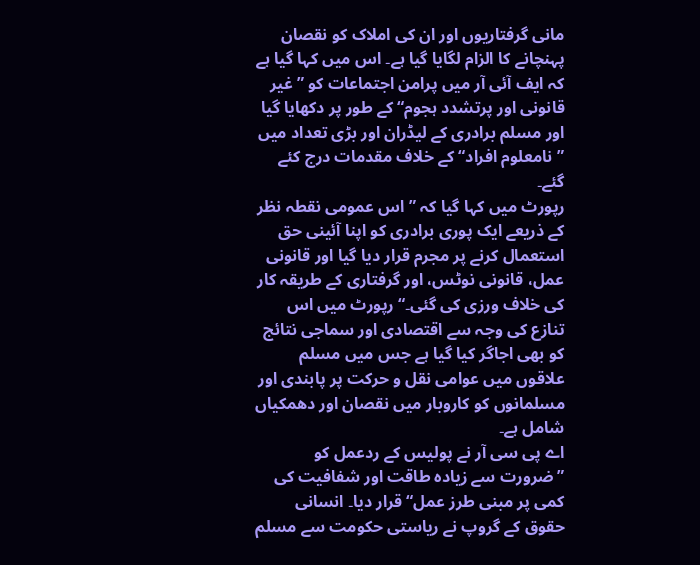مانی گرفتاریوں اور ان کی املاک کو نقصان پہنچانے کا الزام لگایا گیا ہے۔ اس میں کہا گیا ہے کہ ایف آئی آر میں پرامن اجتماعات کو ”غیر قانونی اور پرتشدد ہجوم“ کے طور پر دکھایا گیا اور مسلم برادری کے لیڈران اور بڑی تعداد میں ”نامعلوم افراد“ کے خلاف مقدمات درج کئے گئے۔
رپورٹ میں کہا گیا کہ ”اس عمومی نقطہ نظر کے ذریعے ایک پوری برادری کو اپنا آئینی حق استعمال کرنے پر مجرم قرار دیا گیا اور قانونی عمل، قانونی نوٹس، اور گرفتاری کے طریقہ کار کی خلاف ورزی کی گئی۔“ رپورٹ میں اس تنازع کی وجہ سے اقتصادی اور سماجی نتائج کو بھی اجاگر کیا گیا ہے جس میں مسلم علاقوں میں عوامی نقل و حرکت پر پابندی اور مسلمانوں کو کاروبار میں نقصان اور دھمکیاں شامل ہے۔
اے پی سی آر نے پولیس کے ردعمل کو ”ضرورت سے زیادہ طاقت اور شفافیت کی کمی پر مبنی طرز عمل“ قرار دیا۔ انسانی حقوق کے گروپ نے ریاستی حکومت سے مسلم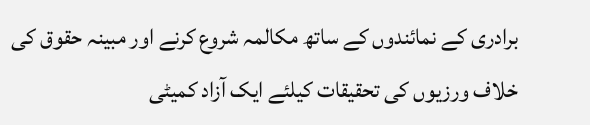برادری کے نمائندوں کے ساتھ مکالمہ شروع کرنے اور مبینہ حقوق کی خلاف ورزیوں کی تحقیقات کیلئے ایک آزاد کمیٹی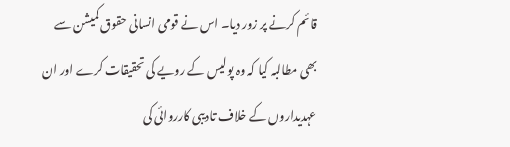قائم کرنے پر زور دیا۔ اس نے قومی انسانی حقوق کمیشن سے بھی مطالبہ کیا کہ وہ پولیس کے رویے کی تحقیقات کرے اور ان عہدیداروں کے خلاف تادیبی کارروائی کی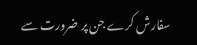سفارش کرے جن پر ضرورت سے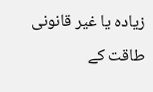زیادہ یا غیر قانونی طاقت کے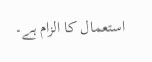استعمال کا الزام ہے۔